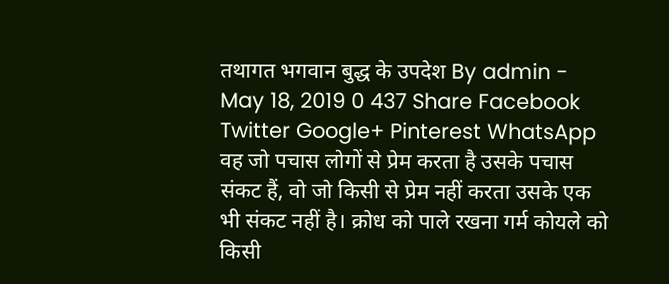तथागत भगवान बुद्ध के उपदेश By admin - May 18, 2019 0 437 Share Facebook Twitter Google+ Pinterest WhatsApp वह जो पचास लोगों से प्रेम करता है उसके पचास संकट हैं, वो जो किसी से प्रेम नहीं करता उसके एक भी संकट नहीं है। क्रोध को पाले रखना गर्म कोयले को किसी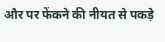और पर फेंकने की नीयत से पकड़े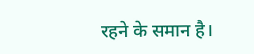रहने के समान है।